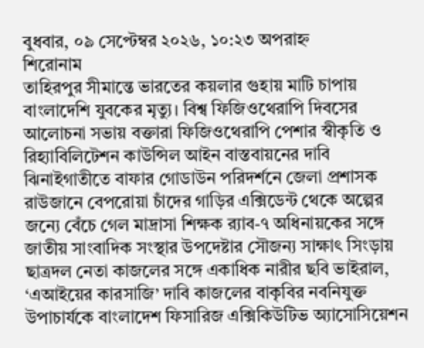বুধবার, ০৯ সেপ্টেম্বর ২০২৬, ১০:২৩ অপরাহ্ন
শিরোনাম
তাহিরপুর সীমান্তে ভারতের কয়লার গুহায় মাটি চাপায় বাংলাদেশি যুবকের মৃত্যু। বিশ্ব ফিজিওথেরাপি দিবসের আলোচনা সভায় বক্তারা ফিজিওথেরাপি পেশার স্বীকৃতি ও রিহ্যাবিলিটেশন কাউন্সিল আইন বাস্তবায়নের দাবি ঝিনাইগাতীতে বাফার গোডাউন পরিদর্শনে জেলা প্রশাসক রাউজানে বেপরোয়া চাঁদের গাড়ির এক্সিডেন্ট থেকে অল্পের জন্যে বেঁচে গেল মাদ্রাসা শিক্ষক র‌্যাব-৭ অধিনায়কের সঙ্গে জাতীয় সাংবাদিক সংস্থার উপদেষ্টার সৌজন্য সাক্ষাৎ সিংড়ায় ছাত্রদল নেতা কাজলের সঙ্গে একাধিক নারীর ছবি ভাইরাল, ‘এআইয়ের কারসাজি’ দাবি কাজলের বাকৃবির নবনিযুক্ত উপাচার্যকে বাংলাদেশ ফিসারিজ এক্সিকিউটিভ অ্যাসোসিয়েশন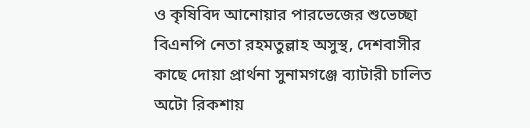ও কৃষিবিদ আনোয়ার পারভেজের শুভেচ্ছা বিএনপি নেতা রহমতুল্লাহ অসুস্থ, দেশবাসীর কাছে দোয়া প্রার্থনা সুনামগঞ্জে ব্যাটারী চালিত অটো রিকশায়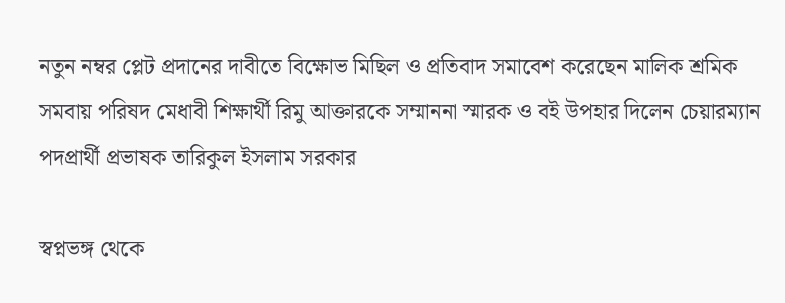নতুন নম্বর প্লেট প্রদানের দাবীতে বিক্ষোভ মিছিল ও প্রতিবাদ সমাবেশ করেছেন মালিক শ্রমিক সমবায় পরিষদ মেধাবী শিক্ষার্থী রিমু আক্তারকে সম্মাননা স্মারক ও বই উপহার দিলেন চেয়ারম্যান পদপ্রার্থী প্রভাষক তারিকুল ইসলাম সরকার

স্বপ্নভঙ্গ থেকে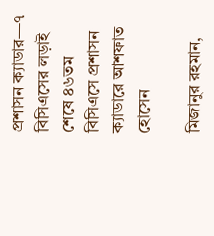প্রশাসন ক্যাডার—৭ বিসিএসের লড়াই শেষে ৪৬তম বিসিএসে প্রশাসন ক্যাডারে আশফাত হোসেন

মিজানুর রহমান,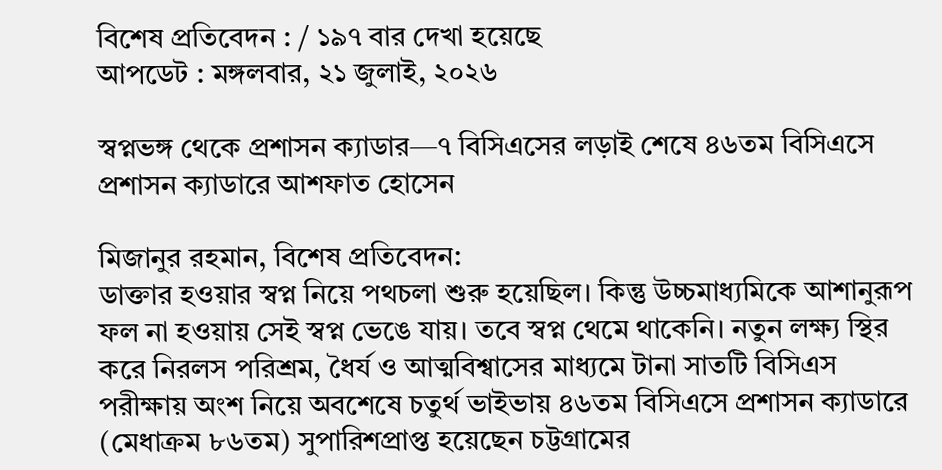বিশেষ প্রতিবেদন : / ১৯৭ বার দেখা হয়েছে
আপডেট : মঙ্গলবার, ২১ জুলাই, ২০২৬

স্বপ্নভঙ্গ থেকে প্রশাসন ক্যাডার—৭ বিসিএসের লড়াই শেষে ৪৬তম বিসিএসে প্রশাসন ক্যাডারে আশফাত হোসেন

মিজানুর রহমান, বিশেষ প্রতিবেদন:
ডাক্তার হওয়ার স্বপ্ন নিয়ে পথচলা শুরু হয়েছিল। কিন্তু উচ্চমাধ্যমিকে আশানুরূপ ফল না হওয়ায় সেই স্বপ্ন ভেঙে যায়। তবে স্বপ্ন থেমে থাকেনি। নতুন লক্ষ্য স্থির করে নিরলস পরিশ্রম, ধৈর্য ও আত্মবিশ্বাসের মাধ্যমে টানা সাতটি বিসিএস পরীক্ষায় অংশ নিয়ে অবশেষে চতুর্থ ভাইভায় ৪৬তম বিসিএসে প্রশাসন ক্যাডারে (মেধাক্রম ৮৬তম) সুপারিশপ্রাপ্ত হয়েছেন চট্টগ্রামের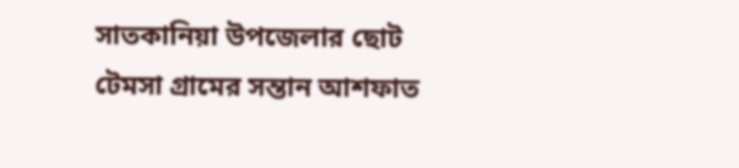সাতকানিয়া উপজেলার ছোট টেমসা গ্রামের সন্তান আশফাত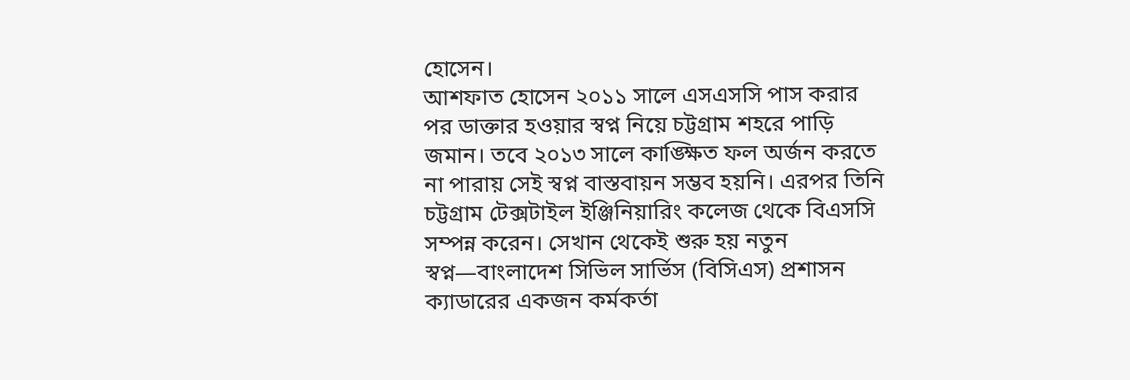হোসেন।
আশফাত হোসেন ২০১১ সালে এসএসসি পাস করার পর ডাক্তার হওয়ার স্বপ্ন নিয়ে চট্টগ্রাম শহরে পাড়ি জমান। তবে ২০১৩ সালে কাঙ্ক্ষিত ফল অর্জন করতে না পারায় সেই স্বপ্ন বাস্তবায়ন সম্ভব হয়নি। এরপর তিনি চট্টগ্রাম টেক্সটাইল ইঞ্জিনিয়ারিং কলেজ থেকে বিএসসি সম্পন্ন করেন। সেখান থেকেই শুরু হয় নতুন স্বপ্ন—বাংলাদেশ সিভিল সার্ভিস (বিসিএস) প্রশাসন ক্যাডারের একজন কর্মকর্তা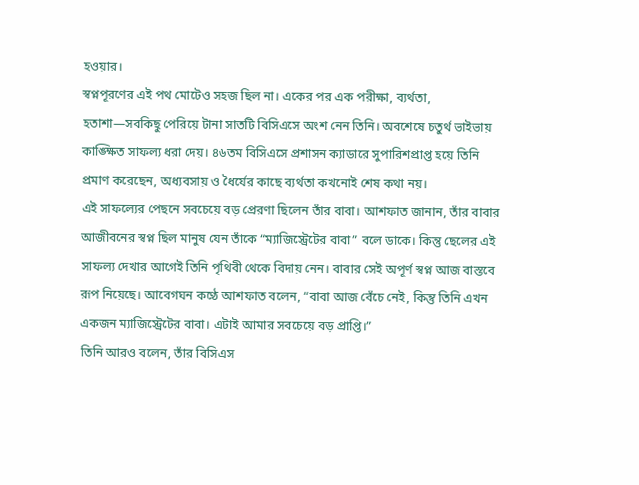হওয়ার।
স্বপ্নপূরণের এই পথ মোটেও সহজ ছিল না। একের পর এক পরীক্ষা, ব্যর্থতা, হতাশা—সবকিছু পেরিয়ে টানা সাতটি বিসিএসে অংশ নেন তিনি। অবশেষে চতুর্থ ভাইভায় কাঙ্ক্ষিত সাফল্য ধরা দেয়। ৪৬তম বিসিএসে প্রশাসন ক্যাডারে সুপারিশপ্রাপ্ত হয়ে তিনি প্রমাণ করেছেন, অধ্যবসায় ও ধৈর্যের কাছে ব্যর্থতা কখনোই শেষ কথা নয়।
এই সাফল্যের পেছনে সবচেয়ে বড় প্রেরণা ছিলেন তাঁর বাবা। আশফাত জানান, তাঁর বাবার আজীবনের স্বপ্ন ছিল মানুষ যেন তাঁকে “ম্যাজিস্ট্রেটের বাবা” বলে ডাকে। কিন্তু ছেলের এই সাফল্য দেখার আগেই তিনি পৃথিবী থেকে বিদায় নেন। বাবার সেই অপূর্ণ স্বপ্ন আজ বাস্তবে রূপ নিয়েছে। আবেগঘন কণ্ঠে আশফাত বলেন, “বাবা আজ বেঁচে নেই, কিন্তু তিনি এখন একজন ম্যাজিস্ট্রেটের বাবা। এটাই আমার সবচেয়ে বড় প্রাপ্তি।”
তিনি আরও বলেন, তাঁর বিসিএস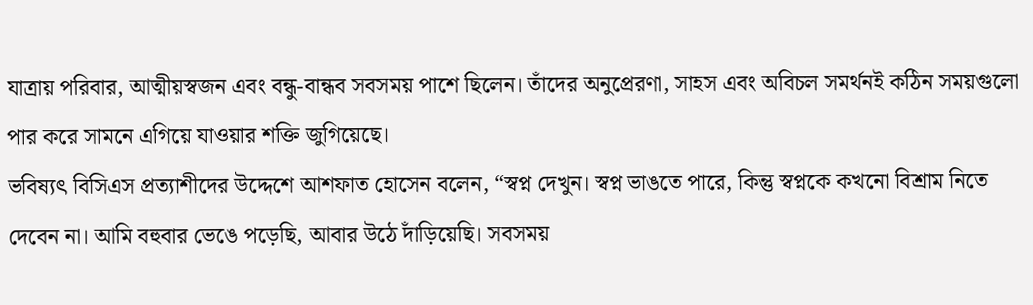যাত্রায় পরিবার, আত্মীয়স্বজন এবং বন্ধু-বান্ধব সবসময় পাশে ছিলেন। তাঁদের অনুপ্রেরণা, সাহস এবং অবিচল সমর্থনই কঠিন সময়গুলো পার করে সামনে এগিয়ে যাওয়ার শক্তি জুগিয়েছে।
ভবিষ্যৎ বিসিএস প্রত্যাশীদের উদ্দেশে আশফাত হোসেন বলেন, “স্বপ্ন দেখুন। স্বপ্ন ভাঙতে পারে, কিন্তু স্বপ্নকে কখনো বিশ্রাম নিতে দেবেন না। আমি বহুবার ভেঙে পড়েছি, আবার উঠে দাঁড়িয়েছি। সবসময়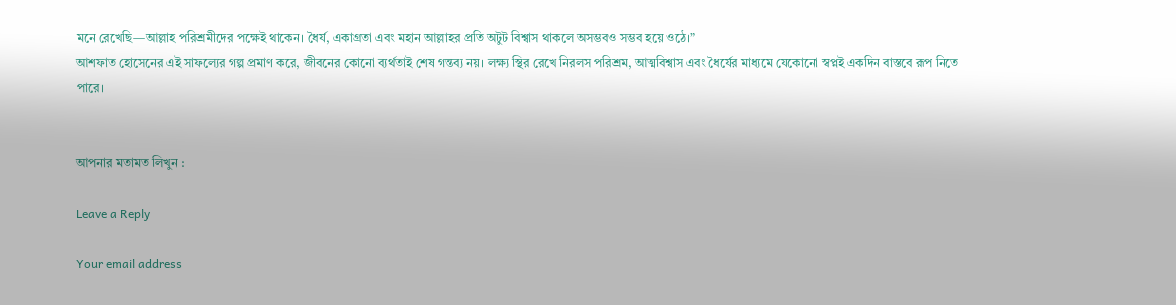মনে রেখেছি—আল্লাহ পরিশ্রমীদের পক্ষেই থাকেন। ধৈর্য, একাগ্রতা এবং মহান আল্লাহর প্রতি অটুট বিশ্বাস থাকলে অসম্ভবও সম্ভব হয়ে ওঠে।”
আশফাত হোসেনের এই সাফল্যের গল্প প্রমাণ করে, জীবনের কোনো ব্যর্থতাই শেষ গন্তব্য নয়। লক্ষ্য স্থির রেখে নিরলস পরিশ্রম, আত্মবিশ্বাস এবং ধৈর্যের মাধ্যমে যেকোনো স্বপ্নই একদিন বাস্তবে রূপ নিতে পারে।


আপনার মতামত লিখুন :

Leave a Reply

Your email address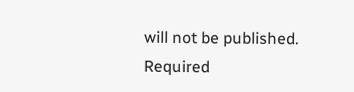will not be published. Required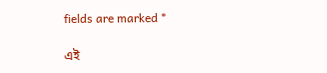fields are marked *

এই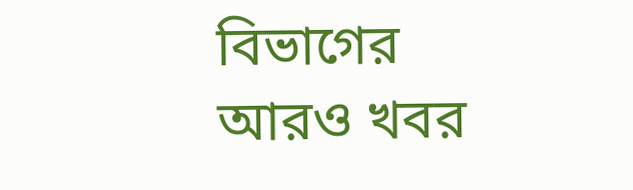বিভাগের আরও খবর